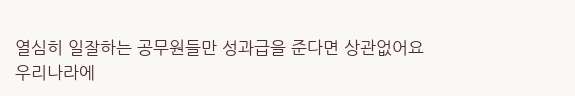열심히 일잘하는 공무원들만 성과급을 준다면 상관없어요
우리나라에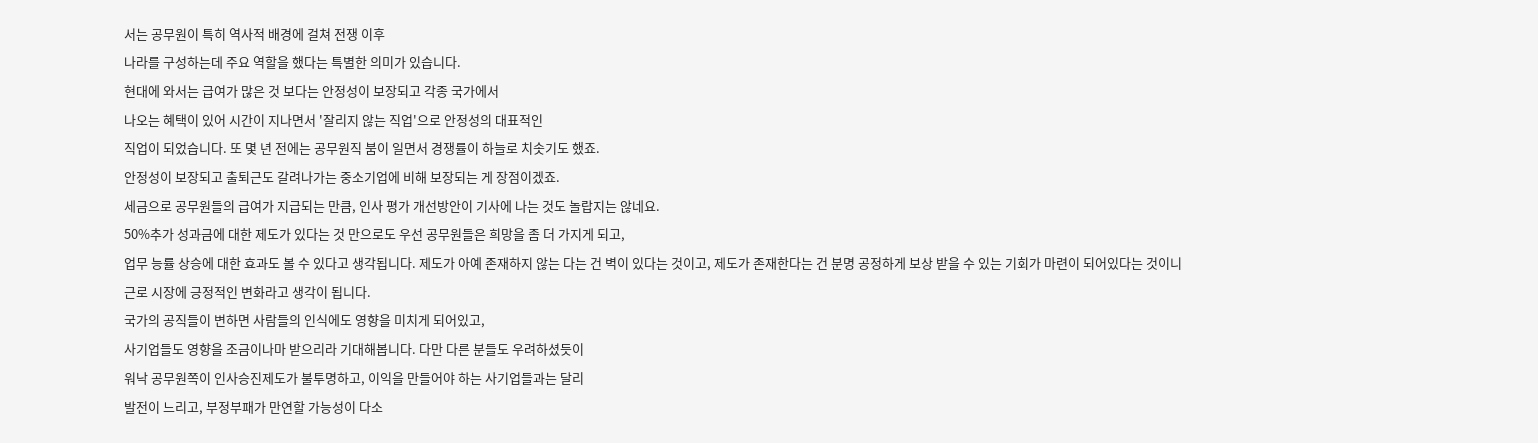서는 공무원이 특히 역사적 배경에 걸쳐 전쟁 이후
나라를 구성하는데 주요 역할을 했다는 특별한 의미가 있습니다.
현대에 와서는 급여가 많은 것 보다는 안정성이 보장되고 각종 국가에서
나오는 혜택이 있어 시간이 지나면서 '잘리지 않는 직업'으로 안정성의 대표적인
직업이 되었습니다. 또 몇 년 전에는 공무원직 붐이 일면서 경쟁률이 하늘로 치솟기도 했죠.
안정성이 보장되고 출퇴근도 갈려나가는 중소기업에 비해 보장되는 게 장점이겠죠.
세금으로 공무원들의 급여가 지급되는 만큼, 인사 평가 개선방안이 기사에 나는 것도 놀랍지는 않네요.
50%추가 성과금에 대한 제도가 있다는 것 만으로도 우선 공무원들은 희망을 좀 더 가지게 되고,
업무 능률 상승에 대한 효과도 볼 수 있다고 생각됩니다. 제도가 아예 존재하지 않는 다는 건 벽이 있다는 것이고, 제도가 존재한다는 건 분명 공정하게 보상 받을 수 있는 기회가 마련이 되어있다는 것이니
근로 시장에 긍정적인 변화라고 생각이 됩니다.
국가의 공직들이 변하면 사람들의 인식에도 영향을 미치게 되어있고,
사기업들도 영향을 조금이나마 받으리라 기대해봅니다. 다만 다른 분들도 우려하셨듯이
워낙 공무원쪽이 인사승진제도가 불투명하고, 이익을 만들어야 하는 사기업들과는 달리
발전이 느리고, 부정부패가 만연할 가능성이 다소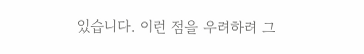있습니다. 이런 점을 우려하려 그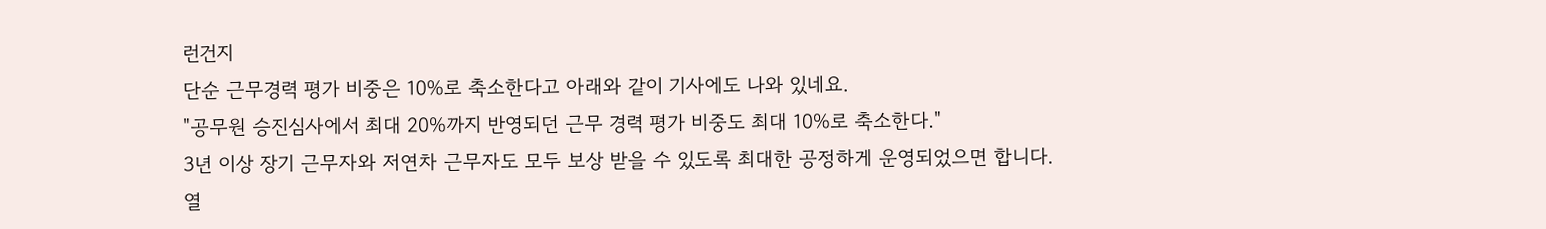런건지
단순 근무경력 평가 비중은 10%로 축소한다고 아래와 같이 기사에도 나와 있네요.
"공무원 승진심사에서 최대 20%까지 반영되던 근무 경력 평가 비중도 최대 10%로 축소한다."
3년 이상 장기 근무자와 저연차 근무자도 모두 보상 받을 수 있도록 최대한 공정하게 운영되었으면 합니다. 열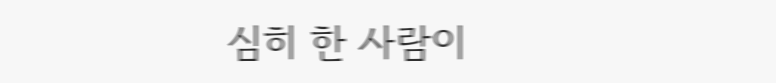심히 한 사람이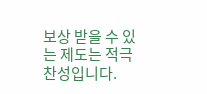보상 받을 수 있는 제도는 적극 찬성입니다.